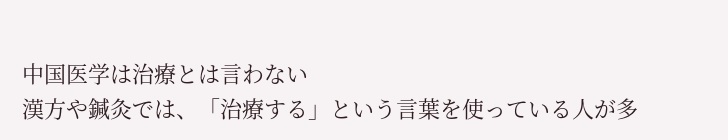中国医学は治療とは言わない
漢方や鍼灸では、「治療する」という言葉を使っている人が多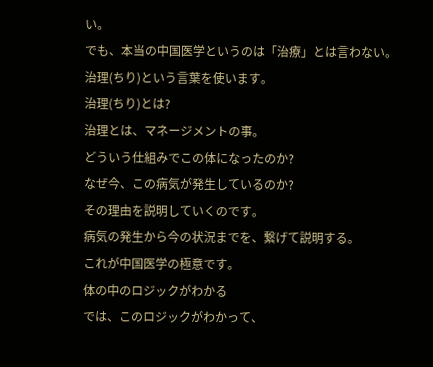い。
でも、本当の中国医学というのは「治療」とは言わない。
治理(ちり)という言葉を使います。
治理(ちり)とは?
治理とは、マネージメントの事。
どういう仕組みでこの体になったのか?
なぜ今、この病気が発生しているのか?
その理由を説明していくのです。
病気の発生から今の状況までを、繋げて説明する。
これが中国医学の極意です。
体の中のロジックがわかる
では、このロジックがわかって、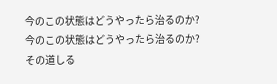今のこの状態はどうやったら治るのか?
今のこの状態はどうやったら治るのか?
その道しる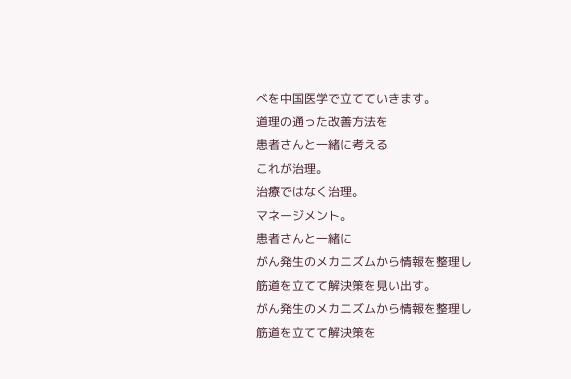べを中国医学で立てていきます。
道理の通った改善方法を
患者さんと一緒に考える
これが治理。
治療ではなく治理。
マネージメント。
患者さんと一緒に
がん発生のメカニズムから情報を整理し
筋道を立てて解決策を見い出す。
がん発生のメカニズムから情報を整理し
筋道を立てて解決策を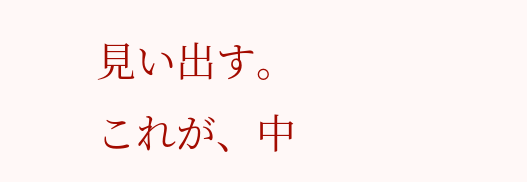見い出す。
これが、中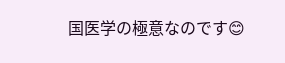国医学の極意なのです😊